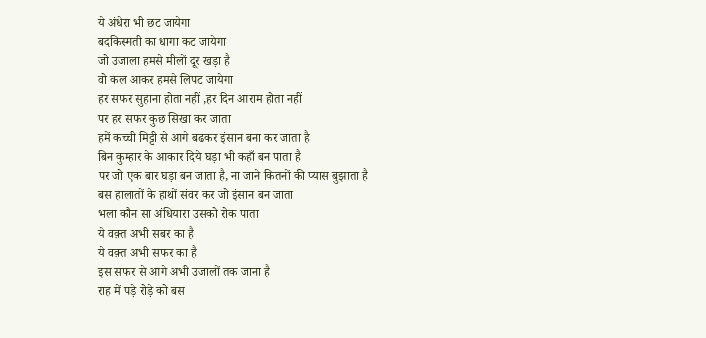ये अंधेरा भी छट जायेगा
बदकिस्मती का धागा कट जायेगा
जो उजाला हमसे मीलों दूर खड़ा है
वो कल आकर हमसे लिपट जायेगा
हर सफर सुहाना होता नहीं ,हर दिन आराम होता नहीं
पर हर सफर कुछ सिखा कर जाता
हमें कच्ची मिट्टी से आगे बढकर इंसान बना कर जाता है
बिन कुम्हार के आकार दिये घड़ा भी कहाँ बन पाता है
पर जो एक बार घड़ा बन जाता है, ना जाने कितनों की प्यास बुझाता है
बस हालातों के हाथों संवर कर जो इंसान बन जाता
भला कौन सा अंधियारा उसको रोक पाता
ये वक़्त अभी सबर का है
ये वक़्त अभी सफर का है
इस सफर से आगे अभी उजालों तक जाना है
राह में पड़े रोड़े को बस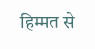हिम्मत से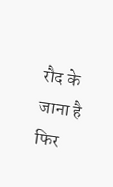रौद के जाना है
फिर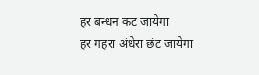हर बन्धन कट जायेगा
हर गहरा अंधेरा छंट जायेगा